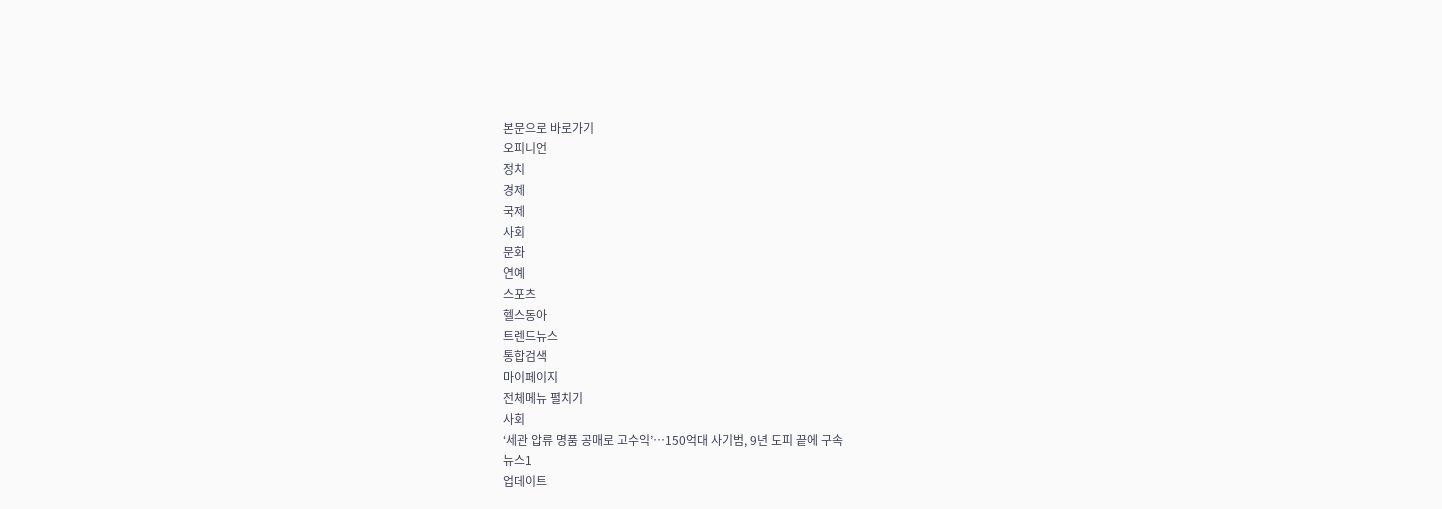본문으로 바로가기
오피니언
정치
경제
국제
사회
문화
연예
스포츠
헬스동아
트렌드뉴스
통합검색
마이페이지
전체메뉴 펼치기
사회
‘세관 압류 명품 공매로 고수익’…150억대 사기범, 9년 도피 끝에 구속
뉴스1
업데이트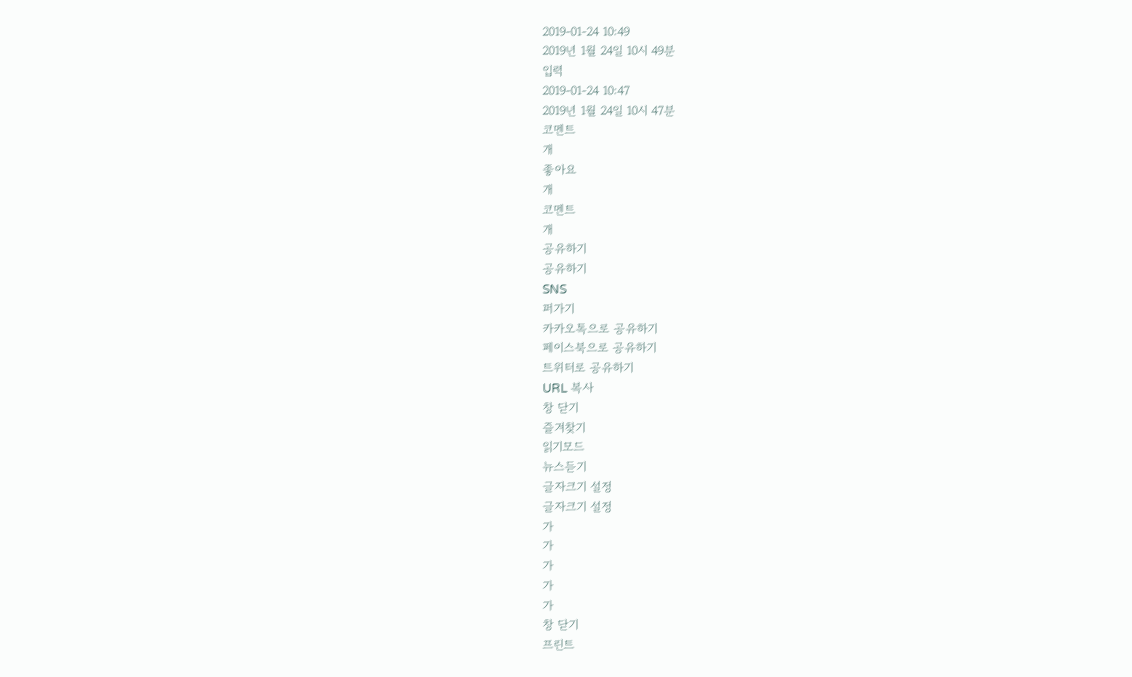2019-01-24 10:49
2019년 1월 24일 10시 49분
입력
2019-01-24 10:47
2019년 1월 24일 10시 47분
코멘트
개
좋아요
개
코멘트
개
공유하기
공유하기
SNS
퍼가기
카카오톡으로 공유하기
페이스북으로 공유하기
트위터로 공유하기
URL 복사
창 닫기
즐겨찾기
읽기모드
뉴스듣기
글자크기 설정
글자크기 설정
가
가
가
가
가
창 닫기
프린트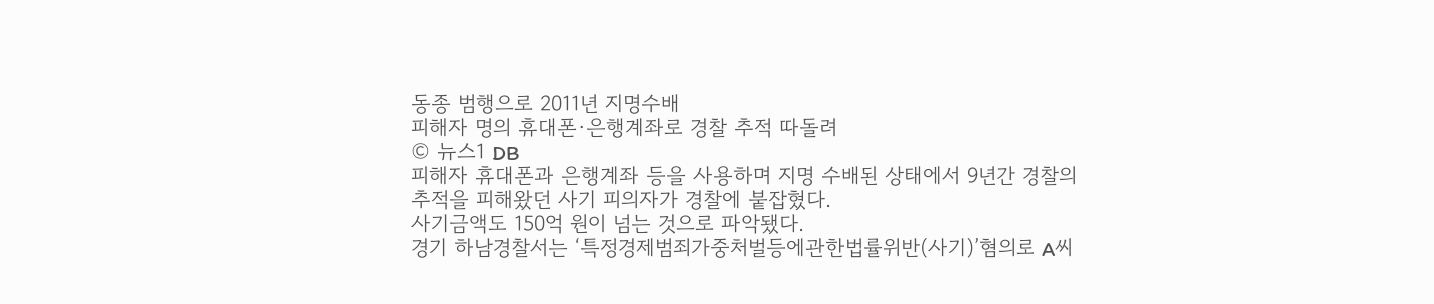동종 범행으로 2011년 지명수배
피해자 명의 휴대폰·은행계좌로 경찰 추적 따돌려
© 뉴스1 DB
피해자 휴대폰과 은행계좌 등을 사용하며 지명 수배된 상태에서 9년간 경찰의 추적을 피해왔던 사기 피의자가 경찰에 붙잡혔다.
사기금액도 150억 원이 넘는 것으로 파악됐다.
경기 하남경찰서는 ‘특정경제범죄가중처벌등에관한법률위반(사기)’혐의로 A씨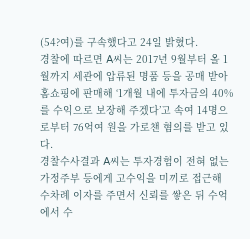(54?여)를 구속했다고 24일 밝혔다.
경찰에 따르면 A씨는 2017년 9월부터 올 1월까지 세관에 압류된 명품 등을 공매 받아 홈쇼핑에 판매해 ‘1개월 내에 투자금의 40%를 수익으로 보장해 주겠다’고 속여 14명으로부터 76억여 원을 가로챈 혐의를 받고 있다.
경찰수사결과 A씨는 투자경험이 전혀 없는 가정주부 등에게 고수익을 미끼로 접근해 수차례 이자를 주면서 신뢰를 쌓은 뒤 수억에서 수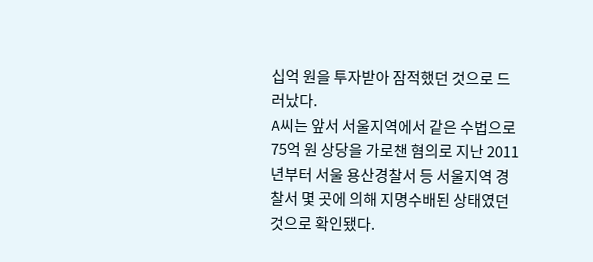십억 원을 투자받아 잠적했던 것으로 드러났다.
A씨는 앞서 서울지역에서 같은 수법으로 75억 원 상당을 가로챈 혐의로 지난 2011년부터 서울 용산경찰서 등 서울지역 경찰서 몇 곳에 의해 지명수배된 상태였던 것으로 확인됐다.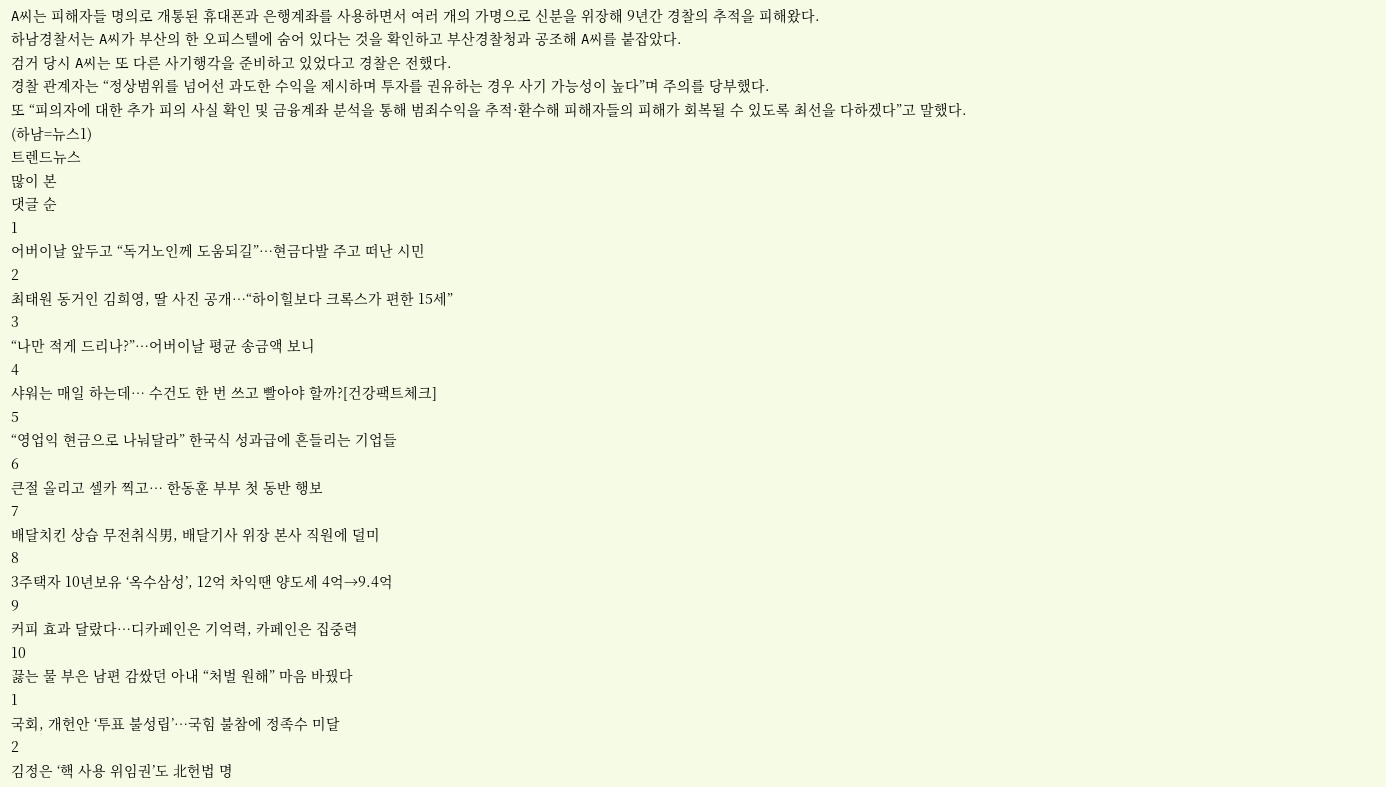A씨는 피해자들 명의로 개통된 휴대폰과 은행계좌를 사용하면서 여러 개의 가명으로 신분을 위장해 9년간 경찰의 추적을 피해왔다.
하남경찰서는 A씨가 부산의 한 오피스텔에 숨어 있다는 것을 확인하고 부산경찰청과 공조해 A씨를 붙잡았다.
검거 당시 A씨는 또 다른 사기행각을 준비하고 있었다고 경찰은 전했다.
경찰 관계자는 “정상범위를 넘어선 과도한 수익을 제시하며 투자를 권유하는 경우 사기 가능성이 높다”며 주의를 당부했다.
또 “피의자에 대한 추가 피의 사실 확인 및 금융계좌 분석을 통해 범죄수익을 추적·환수해 피해자들의 피해가 회복될 수 있도록 최선을 다하겠다”고 말했다.
(하남=뉴스1)
트렌드뉴스
많이 본
댓글 순
1
어버이날 앞두고 “독거노인께 도움되길”…현금다발 주고 떠난 시민
2
최태원 동거인 김희영, 딸 사진 공개…“하이힐보다 크록스가 편한 15세”
3
“나만 적게 드리나?”…어버이날 평균 송금액 보니
4
샤워는 매일 하는데… 수건도 한 번 쓰고 빨아야 할까?[건강팩트체크]
5
“영업익 현금으로 나눠달라” 한국식 성과급에 흔들리는 기업들
6
큰절 올리고 셀카 찍고… 한동훈 부부 첫 동반 행보
7
배달치킨 상습 무전취식男, 배달기사 위장 본사 직원에 덜미
8
3주택자 10년보유 ‘옥수삼성’, 12억 차익땐 양도세 4억→9.4억
9
커피 효과 달랐다…디카페인은 기억력, 카페인은 집중력
10
끓는 물 부은 남편 감쌌던 아내 “처벌 원해” 마음 바꿨다
1
국회, 개헌안 ‘투표 불성립’…국힘 불참에 정족수 미달
2
김정은 ‘핵 사용 위임권’도 北헌법 명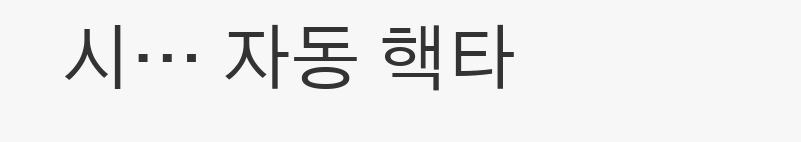시… 자동 핵타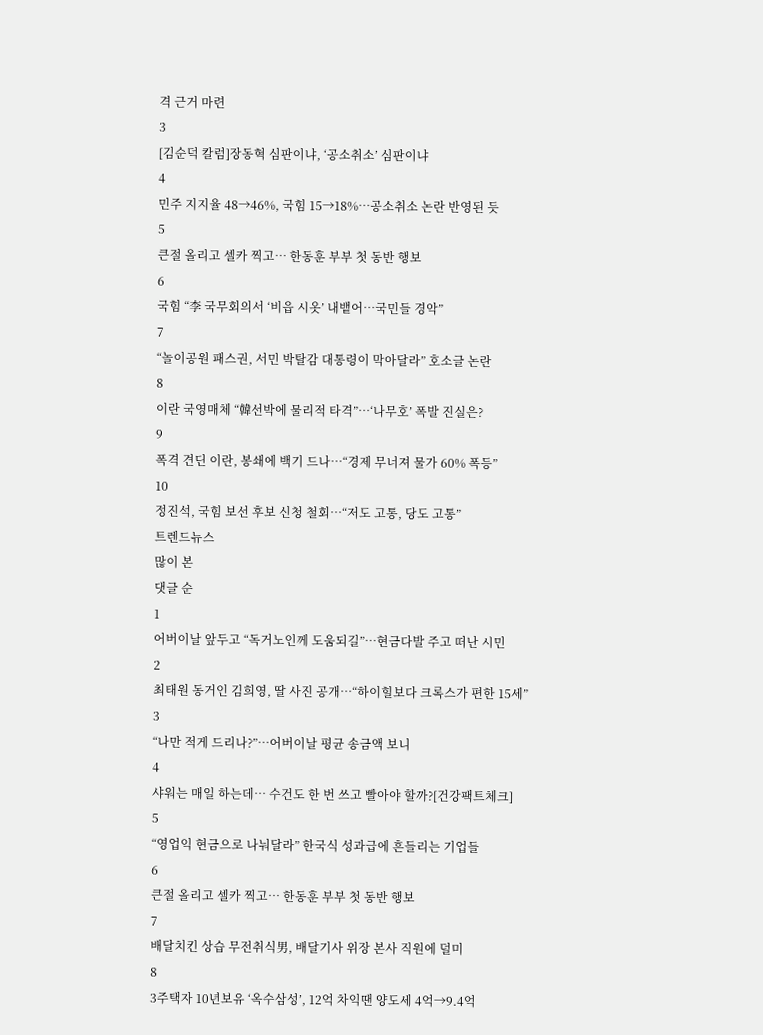격 근거 마련
3
[김순덕 칼럼]장동혁 심판이냐, ‘공소취소’ 심판이냐
4
민주 지지율 48→46%, 국힘 15→18%…공소취소 논란 반영된 듯
5
큰절 올리고 셀카 찍고… 한동훈 부부 첫 동반 행보
6
국힘 “李 국무회의서 ‘비읍 시옷’ 내뱉어…국민들 경악”
7
“놀이공원 패스권, 서민 박탈감 대통령이 막아달라” 호소글 논란
8
이란 국영매체 “韓선박에 물리적 타격”…‘나무호’ 폭발 진실은?
9
폭격 견딘 이란, 봉쇄에 백기 드나…“경제 무너져 물가 60% 폭등”
10
정진석, 국힘 보선 후보 신청 철회…“저도 고통, 당도 고통”
트렌드뉴스
많이 본
댓글 순
1
어버이날 앞두고 “독거노인께 도움되길”…현금다발 주고 떠난 시민
2
최태원 동거인 김희영, 딸 사진 공개…“하이힐보다 크록스가 편한 15세”
3
“나만 적게 드리나?”…어버이날 평균 송금액 보니
4
샤워는 매일 하는데… 수건도 한 번 쓰고 빨아야 할까?[건강팩트체크]
5
“영업익 현금으로 나눠달라” 한국식 성과급에 흔들리는 기업들
6
큰절 올리고 셀카 찍고… 한동훈 부부 첫 동반 행보
7
배달치킨 상습 무전취식男, 배달기사 위장 본사 직원에 덜미
8
3주택자 10년보유 ‘옥수삼성’, 12억 차익땐 양도세 4억→9.4억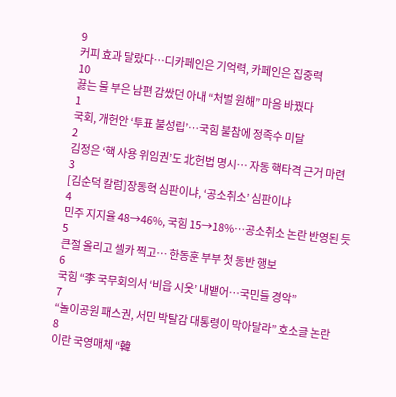9
커피 효과 달랐다…디카페인은 기억력, 카페인은 집중력
10
끓는 물 부은 남편 감쌌던 아내 “처벌 원해” 마음 바꿨다
1
국회, 개헌안 ‘투표 불성립’…국힘 불참에 정족수 미달
2
김정은 ‘핵 사용 위임권’도 北헌법 명시… 자동 핵타격 근거 마련
3
[김순덕 칼럼]장동혁 심판이냐, ‘공소취소’ 심판이냐
4
민주 지지율 48→46%, 국힘 15→18%…공소취소 논란 반영된 듯
5
큰절 올리고 셀카 찍고… 한동훈 부부 첫 동반 행보
6
국힘 “李 국무회의서 ‘비읍 시옷’ 내뱉어…국민들 경악”
7
“놀이공원 패스권, 서민 박탈감 대통령이 막아달라” 호소글 논란
8
이란 국영매체 “韓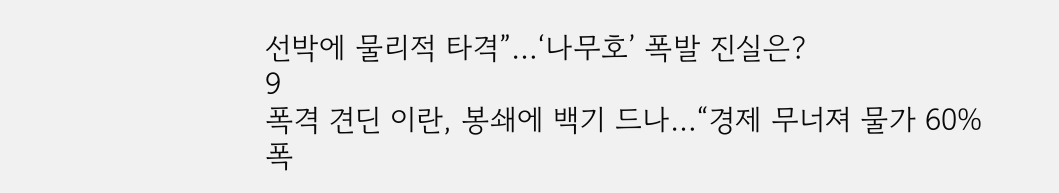선박에 물리적 타격”…‘나무호’ 폭발 진실은?
9
폭격 견딘 이란, 봉쇄에 백기 드나…“경제 무너져 물가 60% 폭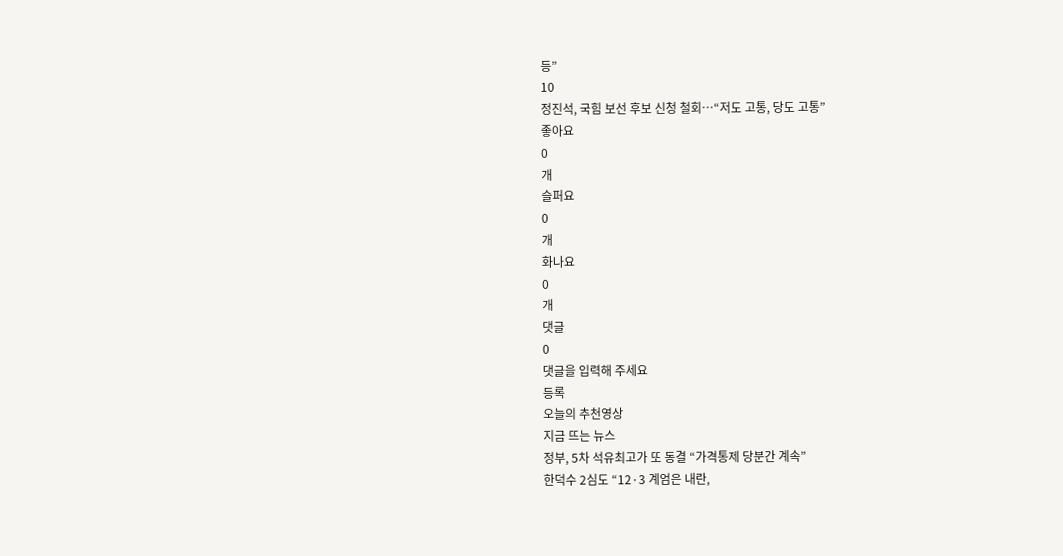등”
10
정진석, 국힘 보선 후보 신청 철회…“저도 고통, 당도 고통”
좋아요
0
개
슬퍼요
0
개
화나요
0
개
댓글
0
댓글을 입력해 주세요
등록
오늘의 추천영상
지금 뜨는 뉴스
정부, 5차 석유최고가 또 동결 “가격통제 당분간 계속”
한덕수 2심도 “12·3 계엄은 내란,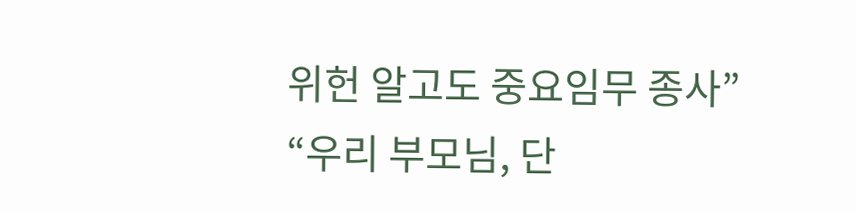위헌 알고도 중요임무 종사”
“우리 부모님, 단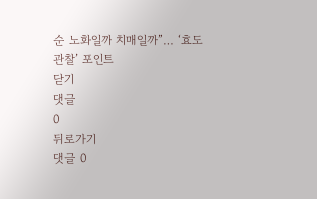순 노화일까 치매일까”… ‘효도 관찰’ 포인트
닫기
댓글
0
뒤로가기
댓글 0